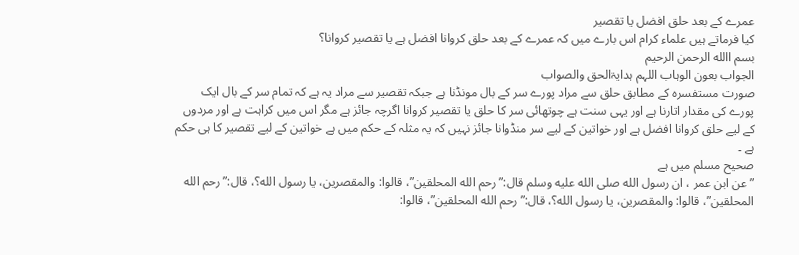عمرے کے بعد حلق افضل یا تقصیر
کیا فرماتے ہیں علماء کرام اس بارے میں کہ عمرے کے بعد حلق کروانا افضل ہے یا تقصیر کروانا؟
بسم االله الرحمن الرحیم
الجواب بعون الوہاب اللہم ہدایۃالحق والصواب
صورت مستفسرہ کے مطابق حلق سے مراد پورے سر کے بال مونڈنا ہے جبکہ تقصیر سے مراد یہ ہے کہ تمام سر کے بال ایک پورے کی مقدار اتارنا ہے اور یہی سنت ہے چوتھائی سر کا حلق یا تقصیر کروانا اگرچہ جائز ہے مگر اس میں کراہت ہے اور مردوں کے لیے حلق کروانا افضل ہے اور خواتین کے لیے سر منڈوانا جائز نہیں کہ یہ مثلہ کے حکم میں ہے خواتین کے لیے تقصیر کا ہی حکم ہے ۔
صحیح مسلم میں ہے
” عن ابن عمر ، ان رسول الله صلى الله عليه وسلم قال:” رحم الله المحلقين”، قالوا: والمقصرين، يا رسول الله؟، قال:” رحم الله المحلقين”، قالوا: والمقصرين، يا رسول الله؟، قال:” رحم الله المحلقين”، قالوا: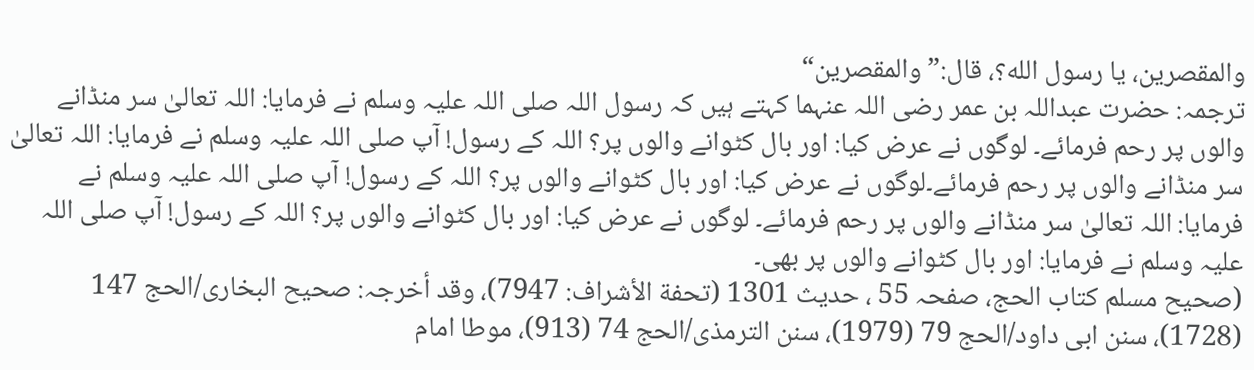والمقصرين، يا رسول الله؟، قال:” والمقصرين“
ترجمہ: حضرت عبداللہ بن عمر رضی اللہ عنہما کہتے ہیں کہ رسول اللہ صلی اللہ علیہ وسلم نے فرمایا: اللہ تعالیٰ سر منڈانے والوں پر رحم فرمائے۔ لوگوں نے عرض کیا: اور بال کٹوانے والوں پر؟ اللہ کے رسول! آپ صلی اللہ علیہ وسلم نے فرمایا: اللہ تعالیٰ سر منڈانے والوں پر رحم فرمائے۔لوگوں نے عرض کیا: اور بال کٹوانے والوں پر؟ اللہ کے رسول! آپ صلی اللہ علیہ وسلم نے فرمایا: اللہ تعالیٰ سر منڈانے والوں پر رحم فرمائے۔ لوگوں نے عرض کیا: اور بال کٹوانے والوں پر؟ اللہ کے رسول! آپ صلی اللہ علیہ وسلم نے فرمایا: اور بال کٹوانے والوں پر بھی۔
(صحیح مسلم کتاب الحج، صفحہ 55 ، حدیث 1301 (تحفة الأشراف: 7947)، وقد أخرجہ: صحیح البخاری/الحج 147 (1728)، سنن ابی داود/الحج 79 (1979)، سنن الترمذی/الحج 74 (913)، موطا امام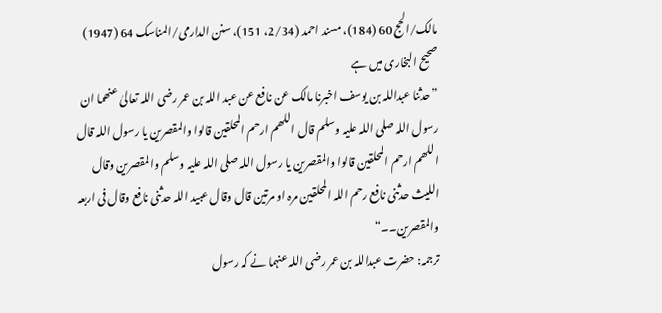مالک/الحج 60 (184)، مسند احمد (2/34، 151)، سنن الدارمی/المناسک 64 (1947)
صحیح البخاری میں ہے
”حدثنا عبداللہ بن یوسف اخبرنا مالک عن نافع عن عبد اللہ بن عمر رضی اللہ تعالیٰ عنھما ان رسول اللہ صلی اللہ علیہ وسلم قال اللھم ارحم المحلقین قالوا والمقصرین یا رسول اللہ قال اللھم ارحم المحلقین قالوا والمقصرین یا رسول اللہ صلی اللہ علیہ وسلم والمقصرین وقال اللیث حدثنی نافع رحم اللہ المحلقین مرہ او مرتین قال وقال عبید اللہ حدثنی نافع وقال فی اربعہ والمقصرین۔۔“
ترجمہ: حضرت عبداللہ بن عمر رضی اللہ عنہما نے کہ رسول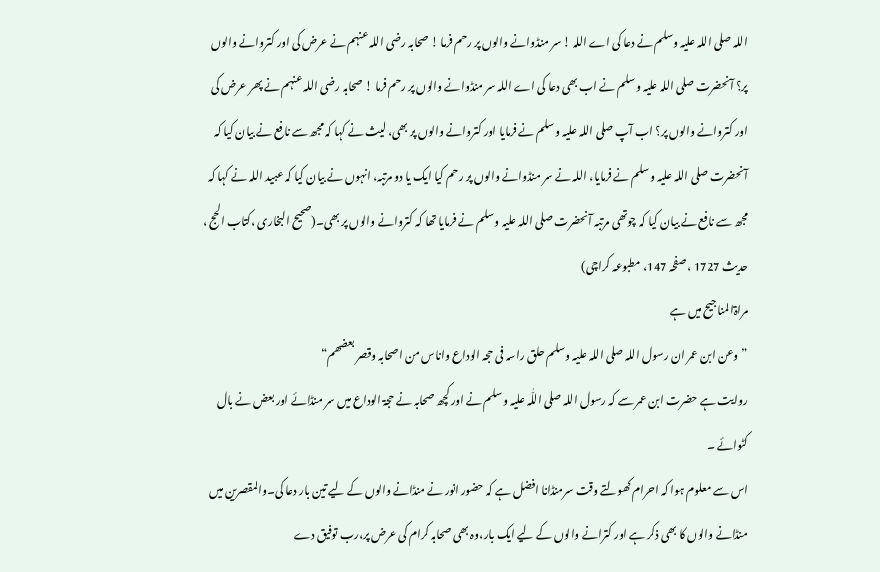اللہ صلی اللہ علیہ وسلم نے دعا کی اے اللہ ! سر منڈوانے والوں پر رحم فرما ! صحابہ رضی اللہ عنہم نے عرض کی اور کتروانے والوں پر؟ آنحضرت صلی اللہ علیہ وسلم نے اب بھی دعا کی اے اللہ سر منڈوانے والوں پر رحم فرما ! صحابہ رضی اللہ عنہم نے پھر عرض کی اور کتروانے والوں پر؟ اب آپ صلی اللہ علیہ وسلم نے فرمایا اور کتروانے والوں پر بھی، لیث نے کہا کہ مجھ سے نافع نے بیان کیا کہ آنحضرت صلی اللہ علیہ وسلم نے فرمایا، اللہ نے سر منڈوانے والوں پر رحم کیا ایک یا دو مرتبہ، انہوں نے بیان کیا کہ عبید اللہ نے کہا کہ مجھ سے نافع نے بیان کیا کہ چوتھی مرتبہ آنحضرت صلی اللہ علیہ وسلم نے فرمایا تھا کہ کتروانے والوں پر بھی۔(صحیح البخاری ،کتاب الحج ، حدیث 1727 ، صفحہ 147، مطبوعہ کراچی)
مراۃالمناجیح میں ہے
”وعن ابن عمر ان رسول اللہ صلی اللہ علیہ وسلم حلق راسہ فی حجہ الوداع واناس من اصحابہ وقصر بعضھم“
روایت ہے حضرت ابن عمر سے کہ رسول اللہ صلی اللّٰہ علیہ و سلم نے اور کچھ صحابہ نے حجۃ الوداع میں سر منڈائے اور بعض نے بال کٹوائے ۔
اس سے معلوم ہوا کہ احرام کھولتے وقت سرمنڈانا افضل ہے کہ حضور انور نے منڈانے والوں کے لیے تین بار دعا کی۔والمقصرین میں منڈانے والوں کا بھی ذکر ہے اور کترانے والوں کے لیے ایک بار،وہ بھی صحابہ کرام کی عرض پر،رب توفیق دے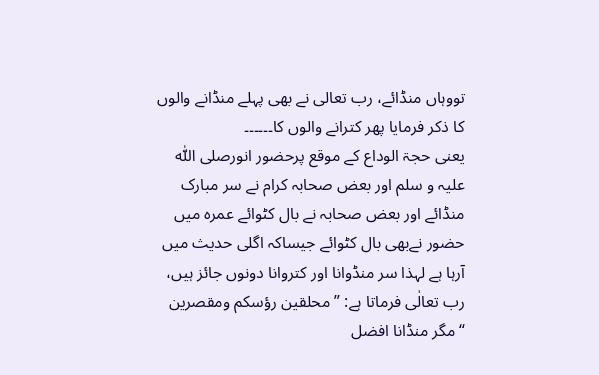تووہاں منڈائے، رب تعالی نے بھی پہلے منڈانے والوں کا ذکر فرمایا پھر کترانے والوں کا۔۔۔۔۔۔
یعنی حجۃ الوداع کے موقع پرحضور انورصلی اللّٰہ علیہ و سلم اور بعض صحابہ کرام نے سر مبارک منڈائے اور بعض صحابہ نے بال کٹوائے عمرہ میں حضور نےبھی بال کٹوائے جیساکہ اگلی حدیث میں آرہا ہے لہذا سر منڈوانا اور کتروانا دونوں جائز ہیں، رب تعالٰی فرماتا ہے: ” محلقین رؤسکم ومقصرین “مگر منڈانا افضل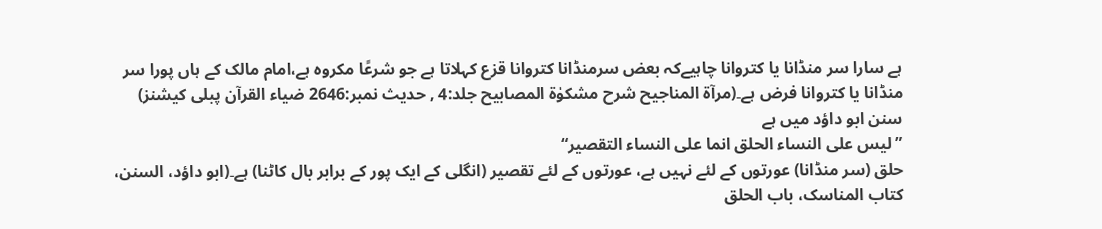ہے سارا سر منڈانا یا کتروانا چاہیےکہ بعض سرمنڈانا کتروانا قزع کہلاتا ہے جو شرعًا مکروہ ہے،امام مالک کے ہاں پورا سر منڈانا یا کتروانا فرض ہے۔(مرآۃ المناجیح شرح مشکوٰۃ المصابیح جلد:4 , حدیث نمبر:2646 ضیاء القرآن پبلی کیشنز)
سنن ابو داؤد میں ہے
”لیس علی النساء الحلق انما علی النساء التقصیر“
حلق (سر منڈانا) عورتوں کے لئے نہیں ہے، عورتوں کے لئے تقصیر (انگلی کے ایک پور کے برابر بال کاٹنا) ہے۔(ابو داؤد، السنن، کتاب المناسک، باب الحلق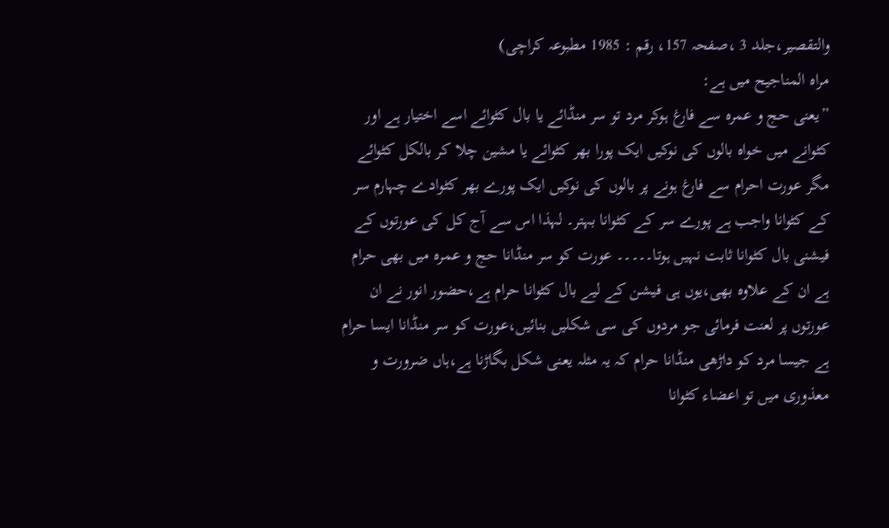والتقصير،جلد 3 ،صفحہ 157، رقم : 1985 مطبوعہ کراچی)
مراہ المناجیح میں ہے:
”یعنی حج و عمرہ سے فارغ ہوکر مرد تو سر منڈائے یا بال کٹوائے اسے اختیار ہے اور کٹوانے میں خواہ بالوں کی نوکیں ایک پورا بھر کٹوائے یا مشین چلا کر بالکل کٹوائے مگر عورت احرام سے فارغ ہونے پر بالوں کی نوکیں ایک پورے بھر کٹوادے چہارم سر کے کٹوانا واجب ہے پورے سر کے کٹوانا بہتر۔ لہذا اس سے آج کل کی عورتوں کے فیشنی بال کٹوانا ثابت نہیں ہوتا۔۔۔۔۔ عورت کو سر منڈانا حج و عمرہ میں بھی حرام ہے ان کے علاوہ بھی،یوں ہی فیشن کے لیے بال کٹوانا حرام ہے،حضور انور نے ان عورتوں پر لعنت فرمائی جو مردوں کی سی شکلیں بنائیں،عورت کو سر منڈانا ایسا حرام ہے جیسا مرد کو داڑھی منڈانا حرام کہ یہ مثلہ یعنی شکل بگاڑنا ہے،ہاں ضرورت و معذوری میں تو اعضاء کٹوانا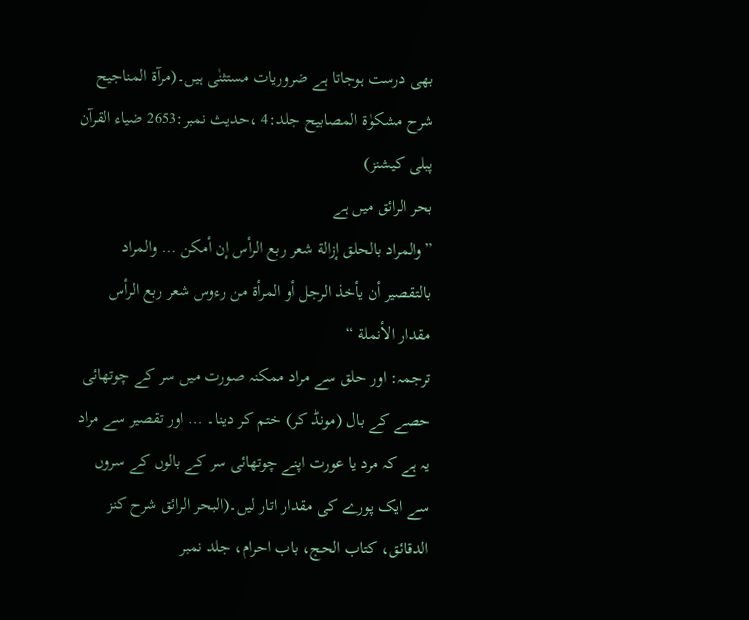بھی درست ہوجاتا ہے ضروریات مستثنٰی ہیں۔(مرآۃ المناجیح شرح مشکوٰۃ المصابیح جلد:4 ،حدیث نمبر:2653 ضیاء القرآن پبلی کیشنز)
بحر الرائق میں ہے
”والمراد بالحلق إزالة شعر ربع الرأس إن أمكن … والمراد بالتقصير أن يأخذ الرجل أو المرأة من رءوس شعر ربع الرأس مقدار الأنملة “
ترجمہ: اور حلق سے مراد ممکنہ صورت میں سر کے چوتھائی حصے کے بال (مونڈ کر) ختم کر دینا۔ … اور تقصیر سے مراد یہ ہے کہ مرد یا عورت اپنے چوتھائی سر کے بالوں کے سروں سے ایک پورے کی مقدار اتار لیں۔(البحر الرائق شرح کنز الدقائق، کتاب الحج، باب احرام، جلد نمبر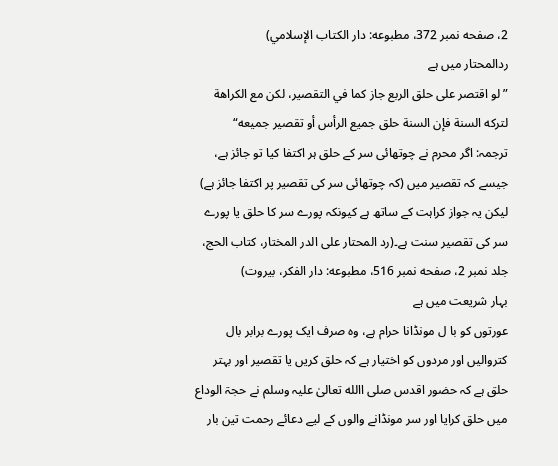2، صفحه نمبر 372، مطبوعه: دار الكتاب الإسلامي)
ردالمحتار میں ہے
”لو اقتصر على حلق الربع جاز كما في التقصير، لكن مع الكراهة لتركه السنة فإن السنة حلق جميع الرأس أو تقصير جميعه“
ترجمہ: اگر محرم نے چوتھائی سر کے حلق ہر اکتفا کیا تو جائز ہے، جیسے کہ تقصیر میں (کہ چوتھائی سر کی تقصیر پر اکتفا جائز ہے) لیکن یہ جواز کراہت کے ساتھ ہے کیونکہ پورے سر کا حلق یا پورے سر کی تقصیر سنت ہے۔(رد المحتار علی الدر المختار، کتاب الحج، جلد نمبر 2، صفحه نمبر 516، مطبوعه: دار الفکر، بیروت)
بہار شریعت میں ہے
عورتوں کو با ل مونڈانا حرام ہے، وہ صرف ایک پورے برابر بال کتروالیں اور مردوں کو اختیار ہے کہ حلق کریں یا تقصیر اور بہتر حلق ہے کہ حضور اقدس صلی االله تعالیٰ علیہ وسلم نے حجۃ الوداع میں حلق کرایا اور سر مونڈانے والوں کے لیے دعائے رحمت تین بار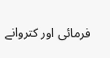فرمائی اور کتروانے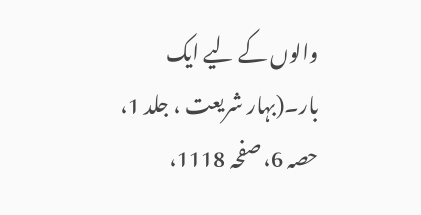والوں کے لیے ایک بار۔(بہار شریعت ، جلد 1، حصہ 6، صفحہ 1118،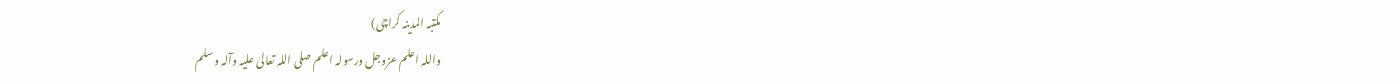مکتبہ المدینہ کراچی)
واللہ اعلم عزوجل ورسولہ اعلم صلی اللہ تعالیٰ علیہ وآلہ وسلم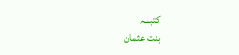کتبـــہ
بنت عثمان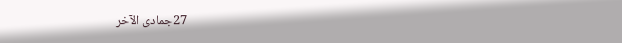27جمادی الآخر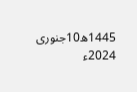1445ھ10جنوری 2024ء